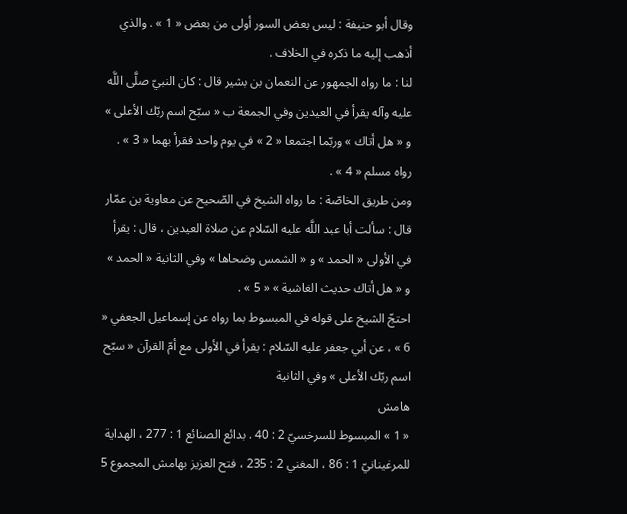وقال أبو حنيفة : ليس بعض السور أولى من بعض « 1 » . والذي أذهب إليه ما ذكره في الخلاف .
لنا : ما رواه الجمهور عن النعمان بن بشير قال : كان النبيّ صلَّى اللَّه عليه وآله يقرأ في العيدين وفي الجمعة ب « سبّح اسم ربّك الأعلى » و « هل أتاك » وربّما اجتمعا « 2 » في يوم واحد فقرأ بهما « 3 » . رواه مسلم « 4 » .
ومن طريق الخاصّة : ما رواه الشيخ في الصّحيح عن معاوية بن عمّار قال : سألت أبا عبد اللَّه عليه السّلام عن صلاة العيدين ، قال : يقرأ في الأولى « الحمد » و « الشمس وضحاها » وفي الثانية « الحمد » و « هل أتاك حديث الغاشية » « 5 » .
احتجّ الشيخ على قوله في المبسوط بما رواه عن إسماعيل الجعفي « 6 » ، عن أبي جعفر عليه السّلام : يقرأ في الأولى مع أمّ القرآن « سبّح اسم ربّك الأعلى » وفي الثانية
هامش
« 1 » المبسوط للسرخسيّ 2 : 40 . بدائع الصنائع 1 : 277 ، الهداية للمرغينانيّ 1 : 86 ، المغني 2 : 235 ، فتح العزيز بهامش المجموع 5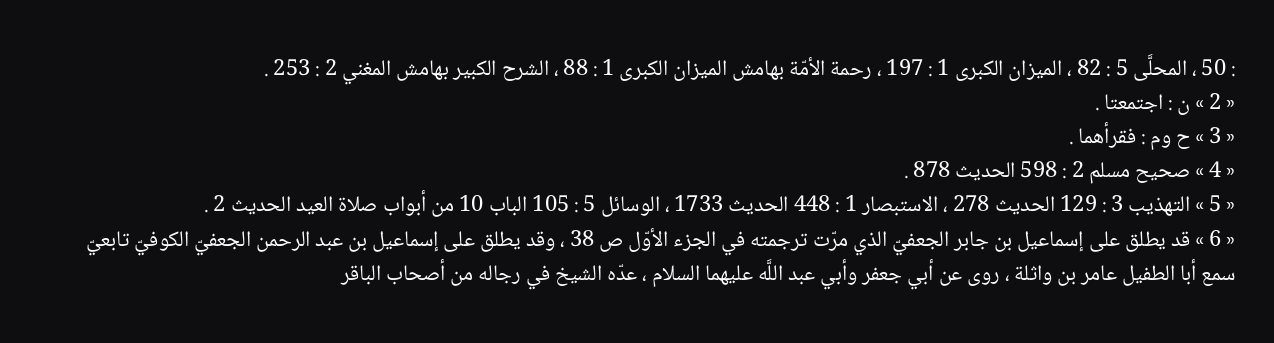: 50 ، المحلَّى 5 : 82 ، الميزان الكبرى 1 : 197 ، رحمة الأمّة بهامش الميزان الكبرى 1 : 88 ، الشرح الكبير بهامش المغني 2 : 253 .
« 2 » ن : اجتمعتا .
« 3 » ح وم : فقرأهما .
« 4 » صحيح مسلم 2 : 598 الحديث 878 .
« 5 » التهذيب 3 : 129 الحديث 278 ، الاستبصار 1 : 448 الحديث 1733 ، الوسائل 5 : 105 الباب 10 من أبواب صلاة العيد الحديث 2 .
« 6 » قد يطلق على إسماعيل بن جابر الجعفيّ الذي مرّت ترجمته في الجزء الأوّل ص 38 ، وقد يطلق على إسماعيل بن عبد الرحمن الجعفيّ الكوفيّ تابعيّ سمع أبا الطفيل عامر بن واثلة ، روى عن أبي جعفر وأبي عبد اللَّه عليهما السلام ، عدّه الشيخ في رجاله من أصحاب الباقر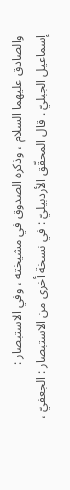والصادق عليهما السلام ، وذكره الصدوق في مشيخته ، وفي الاستبصار :
إسماعيل الجبليّ . قال المحقّق الأردبيليّ : في نسخة أخرى من الاستبصار : الجعفيّ ،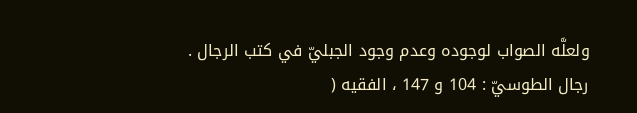ولعلَّه الصواب لوجوده وعدم وجود الجبليّ في كتب الرجال .
رجال الطوسيّ : 104 و 147 ، الفقيه (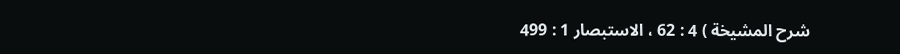شرح المشيخة ) 4 : 62 ، الاستبصار 1 : 499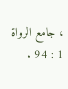، جامع الرواة 1 : 94 .